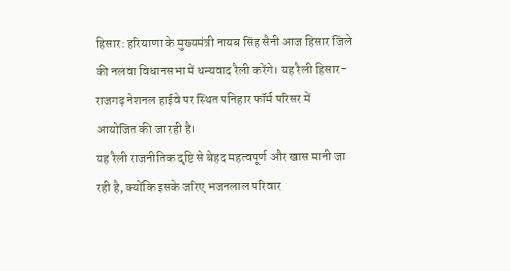हिसार: हरियाणा के मुख्यमंत्री नायब सिंह सैनी आज हिसार जिले की नलवा विधानसभा में धन्यवाद रैली करेंगे। यह रैली हिसार-राजगढ़ नेशनल हाईवे पर स्थित पनिहार फॉर्म परिसर में आयोजित की जा रही है।
यह रैली राजनीतिक दृष्टि से बेहद महत्वपूर्ण और खास मानी जा रही है, क्योंकि इसके जरिए भजनलाल परिवार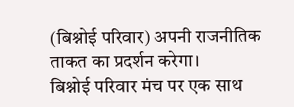(बिश्नोई परिवार) अपनी राजनीतिक ताकत का प्रदर्शन करेगा।
बिश्नोई परिवार मंच पर एक साथ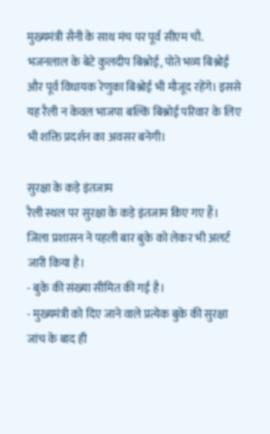मुख्यमंत्री सैनी के साथ मंच पर पूर्व सीएम चौ. भजनलाल के बेटे कुलदीप बिश्नोई, पोते भव्य बिश्नोई और पूर्व विधायक रेणुका बिश्नोई भी मौजूद रहेंगे। इससे यह रैली न केवल भाजपा बल्कि बिश्नोई परिवार के लिए भी शक्ति प्रदर्शन का अवसर बनेगी।

सुरक्षा के कड़े इंतजाम
रैली स्थल पर सुरक्षा के कड़े इंतजाम किए गए हैं। जिला प्रशासन ने पहली बार बुके को लेकर भी अलर्ट जारी किया है।
- बुके की संख्या सीमित की गई है।
- मुख्यमंत्री को दिए जाने वाले प्रत्येक बुके की सुरक्षा जांच के बाद ही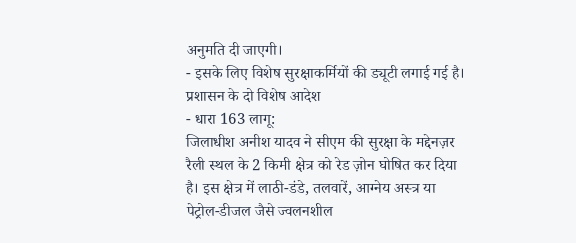अनुमति दी जाएगी।
- इसके लिए विशेष सुरक्षाकर्मियों की ड्यूटी लगाई गई है।
प्रशासन के दो विशेष आदेश
- धारा 163 लागू:
जिलाधीश अनीश यादव ने सीएम की सुरक्षा के मद्देनज़र रैली स्थल के 2 किमी क्षेत्र को रेड ज़ोन घोषित कर दिया है। इस क्षेत्र में लाठी-डंडे, तलवारें, आग्नेय अस्त्र या पेट्रोल-डीजल जैसे ज्वलनशील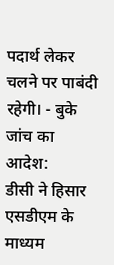पदार्थ लेकर चलने पर पाबंदी रहेगी। - बुके जांच का आदेश:
डीसी ने हिसार एसडीएम के माध्यम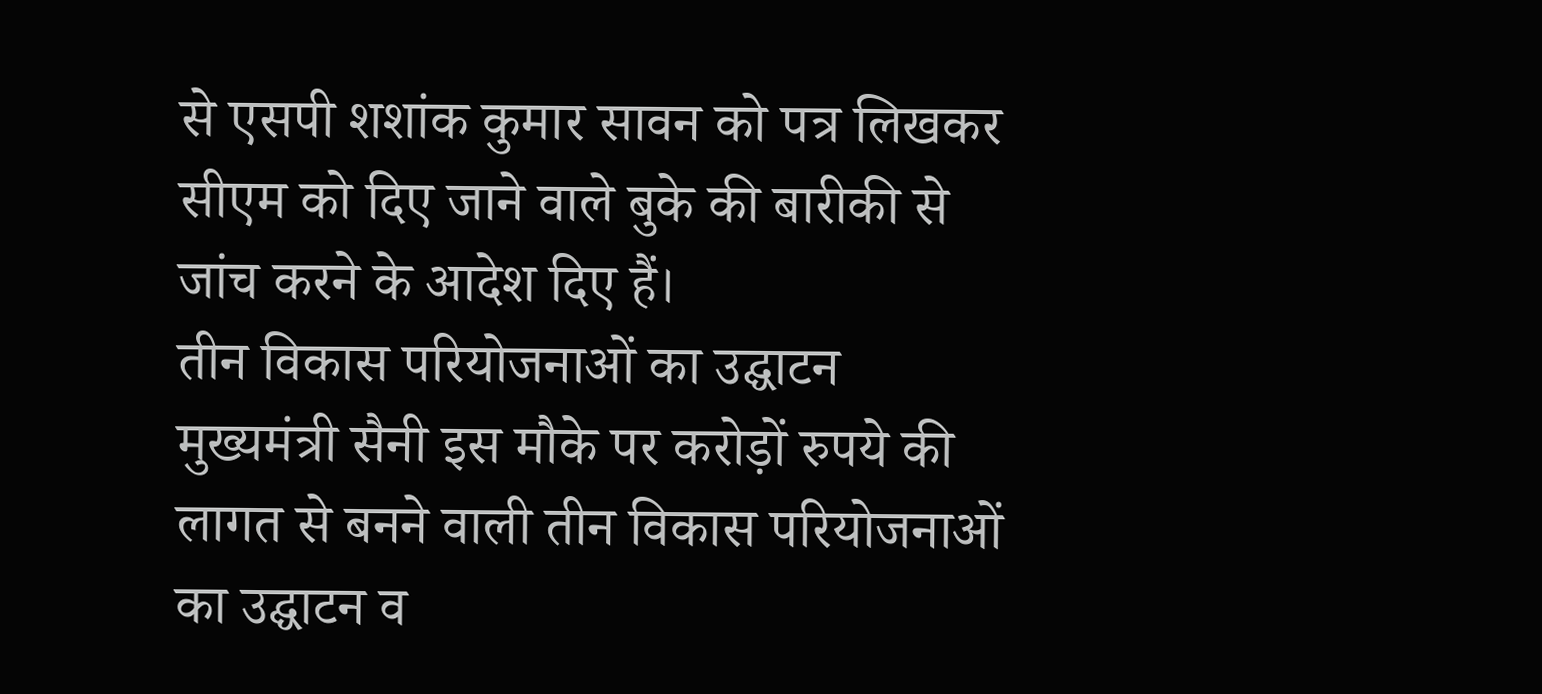से एसपी शशांक कुमार सावन को पत्र लिखकर सीएम को दिए जाने वाले बुके की बारीकी से जांच करने के आदेश दिए हैं।
तीन विकास परियोजनाओं का उद्घाटन
मुख्यमंत्री सैनी इस मौके पर करोड़ों रुपये की लागत से बनने वाली तीन विकास परियोजनाओं का उद्घाटन व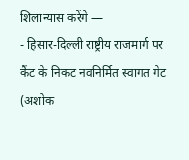शिलान्यास करेंगे —
- हिसार-दिल्ली राष्ट्रीय राजमार्ग पर कैंट के निकट नवनिर्मित स्वागत गेट (अशोक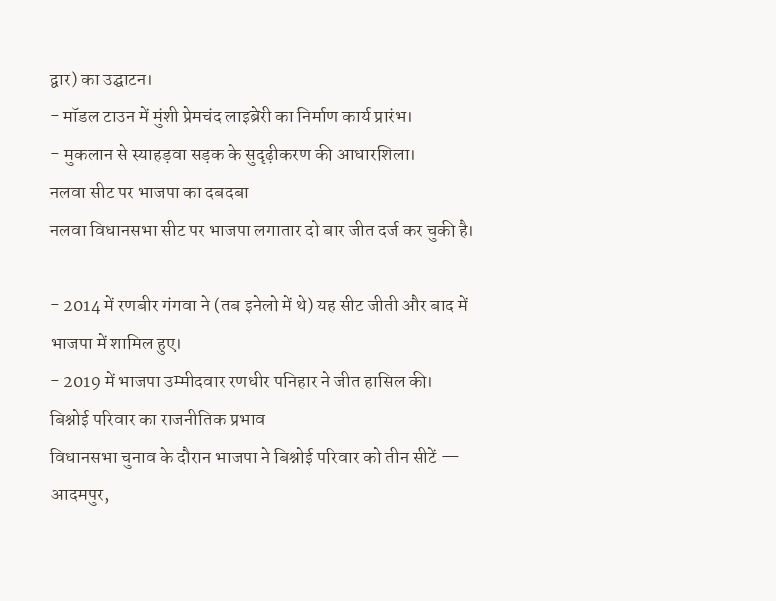द्वार) का उद्घाटन।
- मॉडल टाउन में मुंशी प्रेमचंद लाइब्रेरी का निर्माण कार्य प्रारंभ।
- मुकलान से स्याहड़वा सड़क के सुदृढ़ीकरण की आधारशिला।
नलवा सीट पर भाजपा का दबदबा
नलवा विधानसभा सीट पर भाजपा लगातार दो बार जीत दर्ज कर चुकी है।

- 2014 में रणबीर गंगवा ने (तब इनेलो में थे) यह सीट जीती और बाद में भाजपा में शामिल हुए।
- 2019 में भाजपा उम्मीदवार रणधीर पनिहार ने जीत हासिल की।
बिश्नोई परिवार का राजनीतिक प्रभाव
विधानसभा चुनाव के दौरान भाजपा ने बिश्नोई परिवार को तीन सीटें — आदमपुर,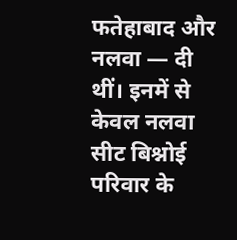फतेहाबाद और नलवा — दी थीं। इनमें से केवल नलवा सीट बिश्नोई परिवार के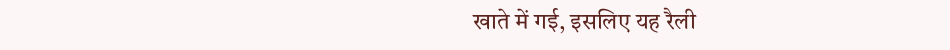खाते में गई, इसलिए यह रैली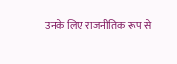उनके लिए राजनीतिक रूप से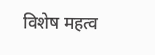विशेष महत्व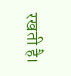रखती है।